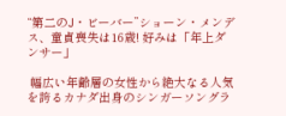“第二のJ・ビーバー”ショーン・メンデス、童貞喪失は16歳! 好みは「年上ダンサー」

 幅広い年齢層の女性から絶大なる人気を誇るカナダ出身のシンガーソングラ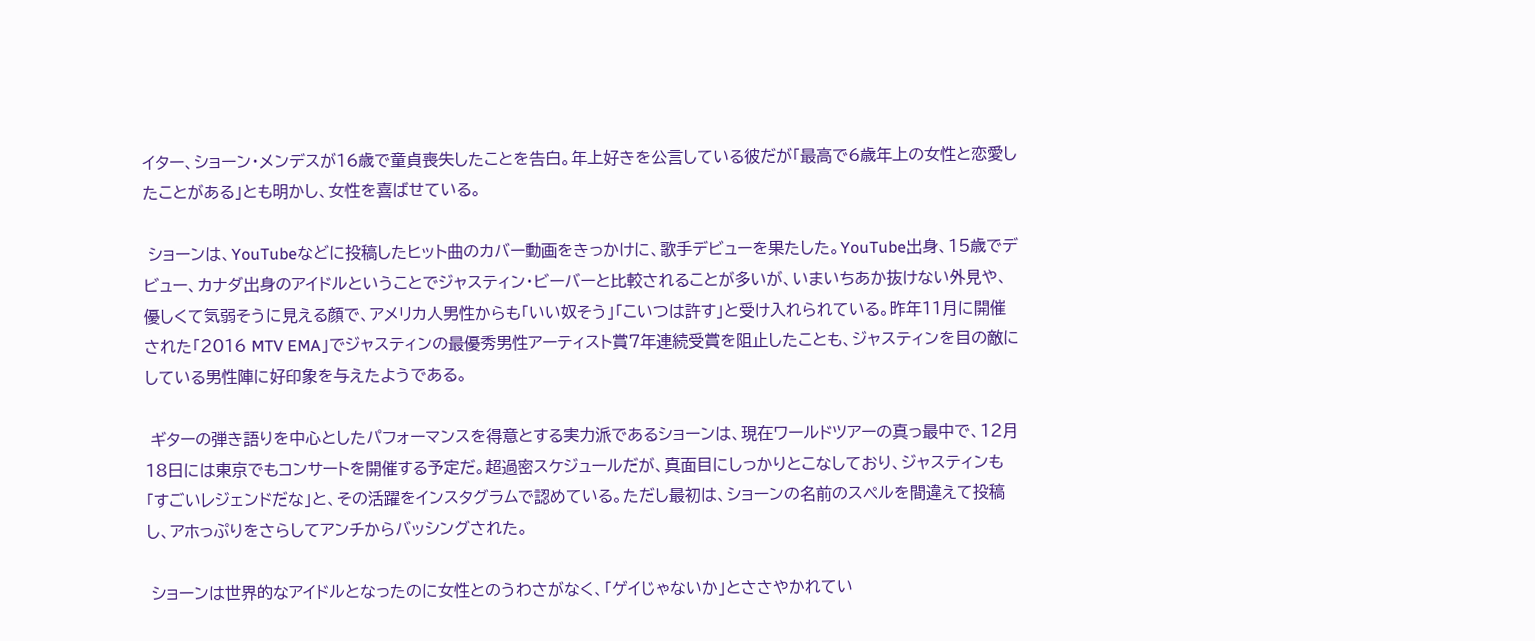イター、ショーン・メンデスが16歳で童貞喪失したことを告白。年上好きを公言している彼だが「最高で6歳年上の女性と恋愛したことがある」とも明かし、女性を喜ばせている。

 ショーンは、YouTubeなどに投稿したヒット曲のカバー動画をきっかけに、歌手デビューを果たした。YouTube出身、15歳でデビュー、カナダ出身のアイドルということでジャスティン・ビーバーと比較されることが多いが、いまいちあか抜けない外見や、優しくて気弱そうに見える顔で、アメリカ人男性からも「いい奴そう」「こいつは許す」と受け入れられている。昨年11月に開催された「2016 MTV EMA」でジャスティンの最優秀男性アーティスト賞7年連続受賞を阻止したことも、ジャスティンを目の敵にしている男性陣に好印象を与えたようである。

 ギターの弾き語りを中心としたパフォーマンスを得意とする実力派であるショーンは、現在ワールドツアーの真っ最中で、12月18日には東京でもコンサートを開催する予定だ。超過密スケジュールだが、真面目にしっかりとこなしており、ジャスティンも「すごいレジェンドだな」と、その活躍をインスタグラムで認めている。ただし最初は、ショーンの名前のスペルを間違えて投稿し、アホっぷりをさらしてアンチからバッシングされた。

 ショーンは世界的なアイドルとなったのに女性とのうわさがなく、「ゲイじゃないか」とささやかれてい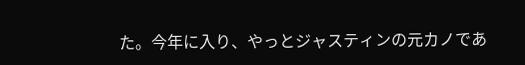た。今年に入り、やっとジャスティンの元カノであ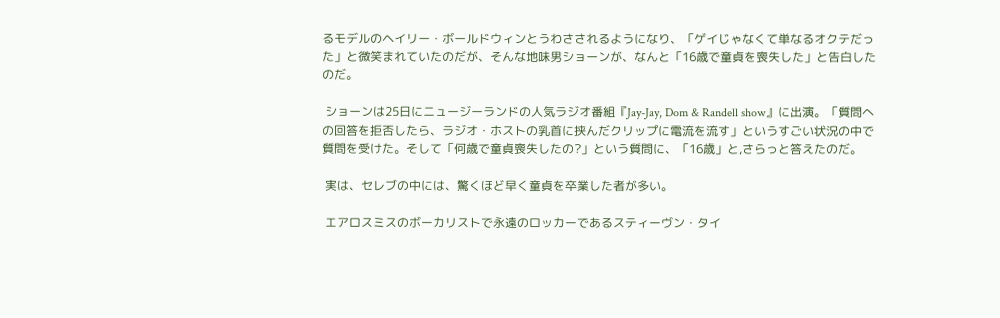るモデルのヘイリー・ボールドウィンとうわさされるようになり、「ゲイじゃなくて単なるオクテだった」と微笑まれていたのだが、そんな地味男ショーンが、なんと「16歳で童貞を喪失した」と告白したのだ。

 ショーンは25日にニュージーランドの人気ラジオ番組『Jay-Jay, Dom & Randell show』に出演。「質問への回答を拒否したら、ラジオ・ホストの乳首に挟んだクリップに電流を流す」というすごい状況の中で質問を受けた。そして「何歳で童貞喪失したの?」という質問に、「16歳」と,さらっと答えたのだ。

 実は、セレブの中には、驚くほど早く童貞を卒業した者が多い。

 エアロスミスのボーカリストで永遠のロッカーであるスティーヴン・タイ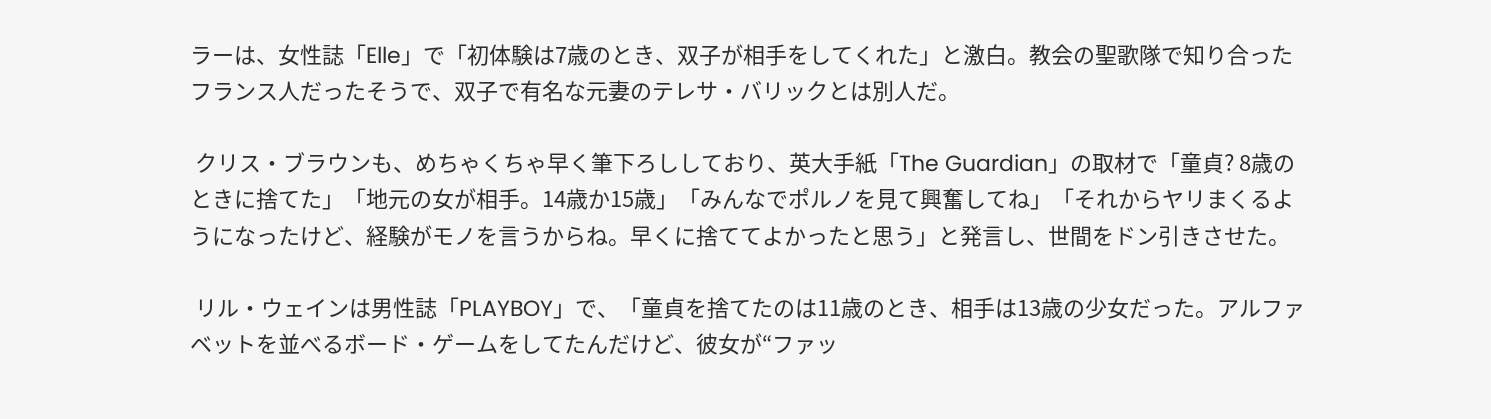ラーは、女性誌「Elle」で「初体験は7歳のとき、双子が相手をしてくれた」と激白。教会の聖歌隊で知り合ったフランス人だったそうで、双子で有名な元妻のテレサ・バリックとは別人だ。

 クリス・ブラウンも、めちゃくちゃ早く筆下ろししており、英大手紙「The Guardian」の取材で「童貞? 8歳のときに捨てた」「地元の女が相手。14歳か15歳」「みんなでポルノを見て興奮してね」「それからヤリまくるようになったけど、経験がモノを言うからね。早くに捨ててよかったと思う」と発言し、世間をドン引きさせた。

 リル・ウェインは男性誌「PLAYBOY」で、「童貞を捨てたのは11歳のとき、相手は13歳の少女だった。アルファベットを並べるボード・ゲームをしてたんだけど、彼女が“ファッ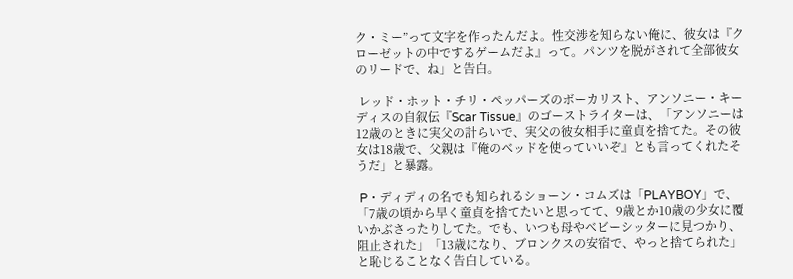ク・ミー”って文字を作ったんだよ。性交渉を知らない俺に、彼女は『クローゼットの中でするゲームだよ』って。パンツを脱がされて全部彼女のリードで、ね」と告白。

 レッド・ホット・チリ・ペッパーズのボーカリスト、アンソニー・キーディスの自叙伝『Scar Tissue』のゴーストライターは、「アンソニーは12歳のときに実父の計らいで、実父の彼女相手に童貞を捨てた。その彼女は18歳で、父親は『俺のベッドを使っていいぞ』とも言ってくれたそうだ」と暴露。

 P・ディディの名でも知られるショーン・コムズは「PLAYBOY」で、「7歳の頃から早く童貞を捨てたいと思ってて、9歳とか10歳の少女に覆いかぶさったりしてた。でも、いつも母やベビーシッターに見つかり、阻止された」「13歳になり、ブロンクスの安宿で、やっと捨てられた」と恥じることなく告白している。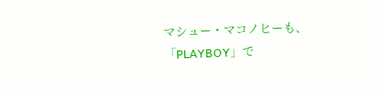マシュー・マコノヒーも、「PLAYBOY」で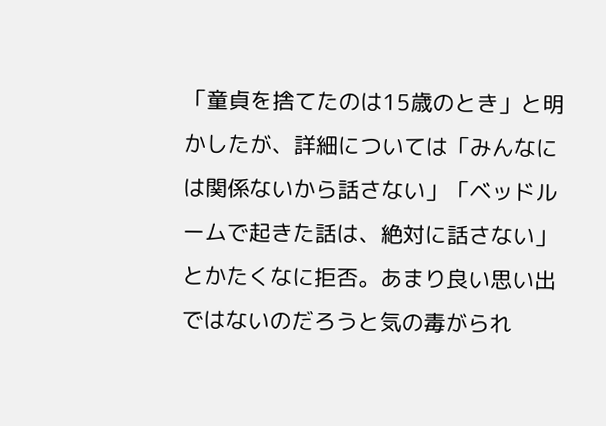「童貞を捨てたのは15歳のとき」と明かしたが、詳細については「みんなには関係ないから話さない」「ベッドルームで起きた話は、絶対に話さない」とかたくなに拒否。あまり良い思い出ではないのだろうと気の毒がられ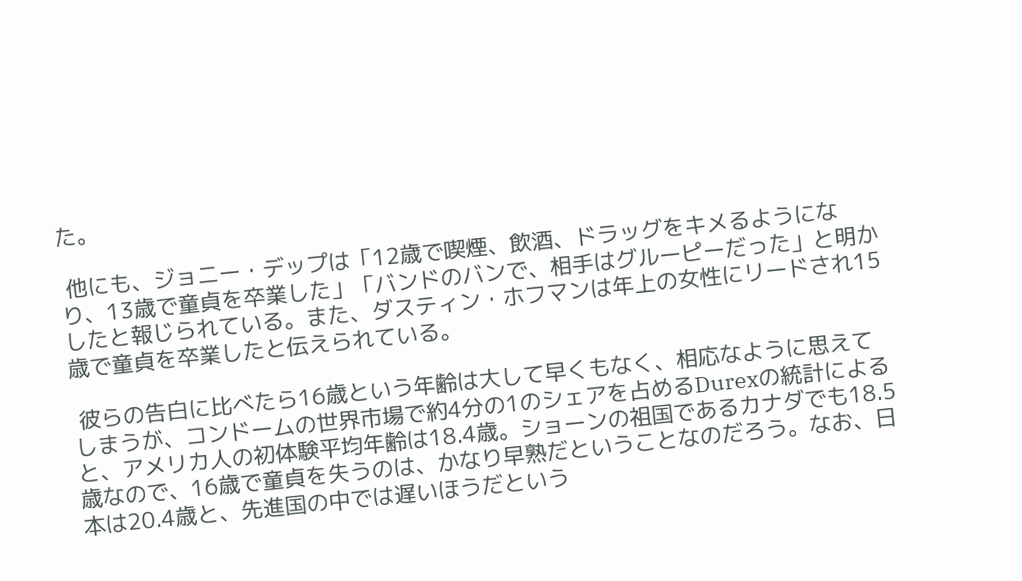た。

 他にも、ジョニー・デップは「12歳で喫煙、飲酒、ドラッグをキメるようになり、13歳で童貞を卒業した」「バンドのバンで、相手はグルーピーだった」と明かしたと報じられている。また、ダスティン・ホフマンは年上の女性にリードされ15歳で童貞を卒業したと伝えられている。

 彼らの告白に比べたら16歳という年齢は大して早くもなく、相応なように思えてしまうが、コンドームの世界市場で約4分の1のシェアを占めるDurexの統計によると、アメリカ人の初体験平均年齢は18.4歳。ショーンの祖国であるカナダでも18.5歳なので、16歳で童貞を失うのは、かなり早熟だということなのだろう。なお、日本は20.4歳と、先進国の中では遅いほうだという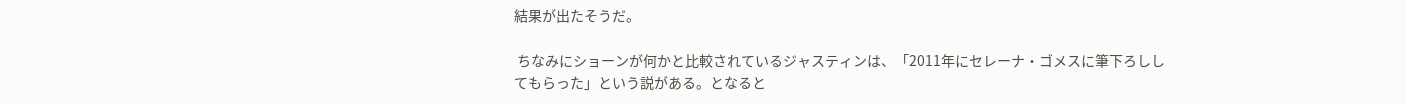結果が出たそうだ。

 ちなみにショーンが何かと比較されているジャスティンは、「2011年にセレーナ・ゴメスに筆下ろししてもらった」という説がある。となると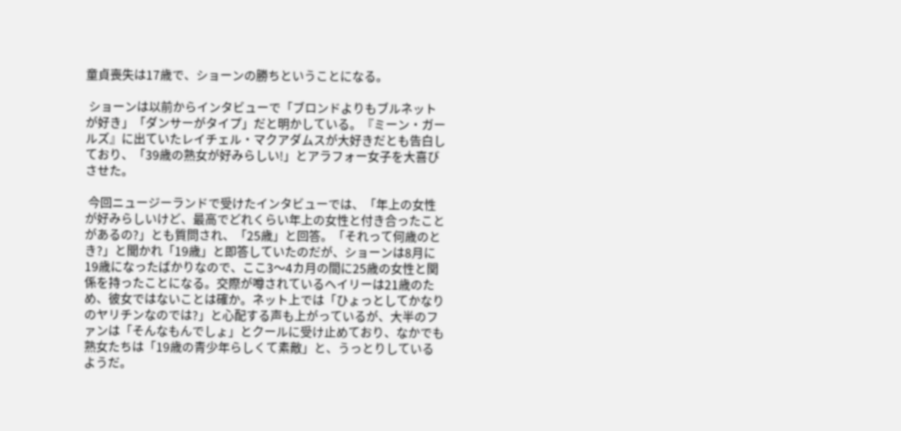童貞喪失は17歳で、ショーンの勝ちということになる。

 ショーンは以前からインタビューで「ブロンドよりもブルネットが好き」「ダンサーがタイプ」だと明かしている。『ミーン・ガールズ』に出ていたレイチェル・マクアダムスが大好きだとも告白しており、「39歳の熟女が好みらしい!」とアラフォー女子を大喜びさせた。

 今回ニュージーランドで受けたインタビューでは、「年上の女性が好みらしいけど、最高でどれくらい年上の女性と付き合ったことがあるの?」とも質問され、「25歳」と回答。「それって何歳のとき?」と聞かれ「19歳」と即答していたのだが、ショーンは8月に19歳になったばかりなので、ここ3〜4カ月の間に25歳の女性と関係を持ったことになる。交際が噂されているヘイリーは21歳のため、彼女ではないことは確か。ネット上では「ひょっとしてかなりのヤリチンなのでは?」と心配する声も上がっているが、大半のファンは「そんなもんでしょ」とクールに受け止めており、なかでも熟女たちは「19歳の青少年らしくて素敵」と、うっとりしているようだ。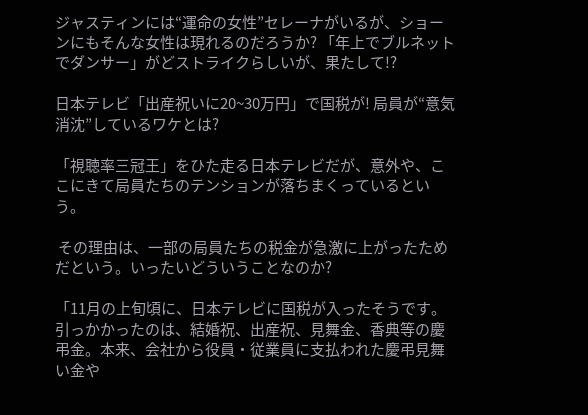ジャスティンには“運命の女性”セレーナがいるが、ショーンにもそんな女性は現れるのだろうか? 「年上でブルネットでダンサー」がどストライクらしいが、果たして!?

日本テレビ「出産祝いに20~30万円」で国税が! 局員が“意気消沈”しているワケとは?

「視聴率三冠王」をひた走る日本テレビだが、意外や、ここにきて局員たちのテンションが落ちまくっているという。

 その理由は、一部の局員たちの税金が急激に上がったためだという。いったいどういうことなのか?

「11月の上旬頃に、日本テレビに国税が入ったそうです。引っかかったのは、結婚祝、出産祝、見舞金、香典等の慶弔金。本来、会社から役員・従業員に支払われた慶弔見舞い金や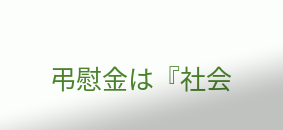弔慰金は『社会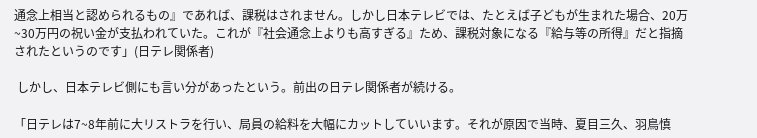通念上相当と認められるもの』であれば、課税はされません。しかし日本テレビでは、たとえば子どもが生まれた場合、20万~30万円の祝い金が支払われていた。これが『社会通念上よりも高すぎる』ため、課税対象になる『給与等の所得』だと指摘されたというのです」(日テレ関係者)

 しかし、日本テレビ側にも言い分があったという。前出の日テレ関係者が続ける。

「日テレは7~8年前に大リストラを行い、局員の給料を大幅にカットしていいます。それが原因で当時、夏目三久、羽鳥慎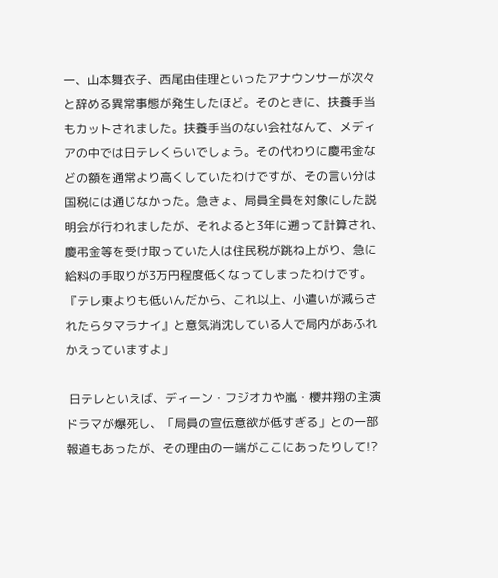一、山本舞衣子、西尾由佳理といったアナウンサーが次々と辞める異常事態が発生したほど。そのときに、扶養手当もカットされました。扶養手当のない会社なんて、メディアの中では日テレくらいでしょう。その代わりに慶弔金などの額を通常より高くしていたわけですが、その言い分は国税には通じなかった。急きょ、局員全員を対象にした説明会が行われましたが、それよると3年に遡って計算され、慶弔金等を受け取っていた人は住民税が跳ね上がり、急に給料の手取りが3万円程度低くなってしまったわけです。『テレ東よりも低いんだから、これ以上、小遣いが減らされたらタマラナイ』と意気消沈している人で局内があふれかえっていますよ」

 日テレといえば、ディーン・フジオカや嵐・櫻井翔の主演ドラマが爆死し、「局員の宣伝意欲が低すぎる」との一部報道もあったが、その理由の一端がここにあったりして!?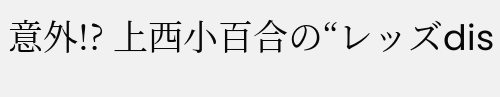意外!? 上西小百合の“レッズdis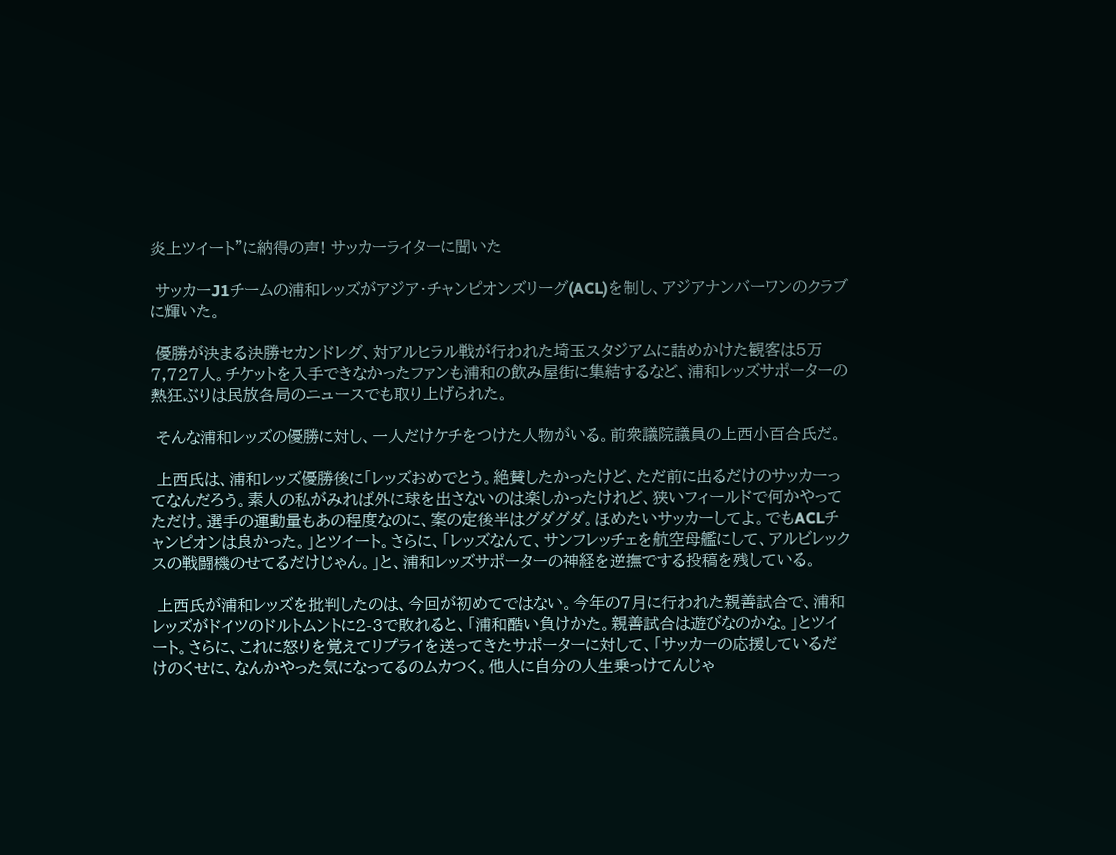炎上ツイート”に納得の声! サッカーライターに聞いた

 サッカーJ1チームの浦和レッズがアジア・チャンピオンズリーグ(ACL)を制し、アジアナンバーワンのクラブに輝いた。

 優勝が決まる決勝セカンドレグ、対アルヒラル戦が行われた埼玉スタジアムに詰めかけた観客は5万7,727人。チケットを入手できなかったファンも浦和の飲み屋街に集結するなど、浦和レッズサポーターの熱狂ぶりは民放各局のニュースでも取り上げられた。

 そんな浦和レッズの優勝に対し、一人だけケチをつけた人物がいる。前衆議院議員の上西小百合氏だ。

 上西氏は、浦和レッズ優勝後に「レッズおめでとう。絶賛したかったけど、ただ前に出るだけのサッカーってなんだろう。素人の私がみれば外に球を出さないのは楽しかったけれど、狭いフィールドで何かやってただけ。選手の運動量もあの程度なのに、案の定後半はグダグダ。ほめたいサッカーしてよ。でもACLチャンピオンは良かった。」とツイート。さらに、「レッズなんて、サンフレッチェを航空母艦にして、アルビレックスの戦闘機のせてるだけじゃん。」と、浦和レッズサポーターの神経を逆撫でする投稿を残している。

 上西氏が浦和レッズを批判したのは、今回が初めてではない。今年の7月に行われた親善試合で、浦和レッズがドイツのドルトムントに2-3で敗れると、「浦和酷い負けかた。親善試合は遊びなのかな。」とツイート。さらに、これに怒りを覚えてリプライを送ってきたサポーターに対して、「サッカーの応援しているだけのくせに、なんかやった気になってるのムカつく。他人に自分の人生乗っけてんじゃ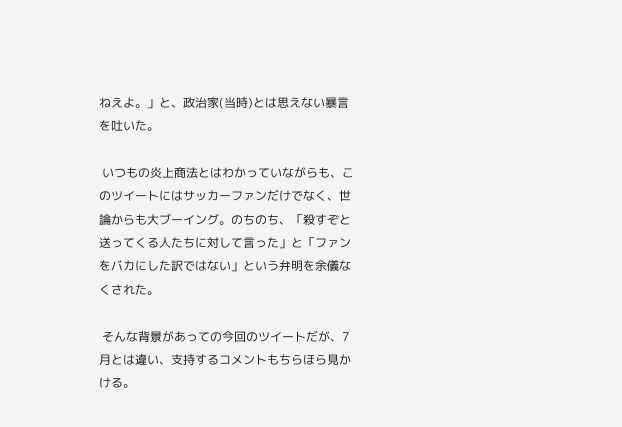ねえよ。」と、政治家(当時)とは思えない暴言を吐いた。

 いつもの炎上商法とはわかっていながらも、このツイートにはサッカーファンだけでなく、世論からも大ブーイング。のちのち、「殺すぞと送ってくる人たちに対して言った」と「ファンをバカにした訳ではない」という弁明を余儀なくされた。

 そんな背景があっての今回のツイートだが、7月とは違い、支持するコメントもちらほら見かける。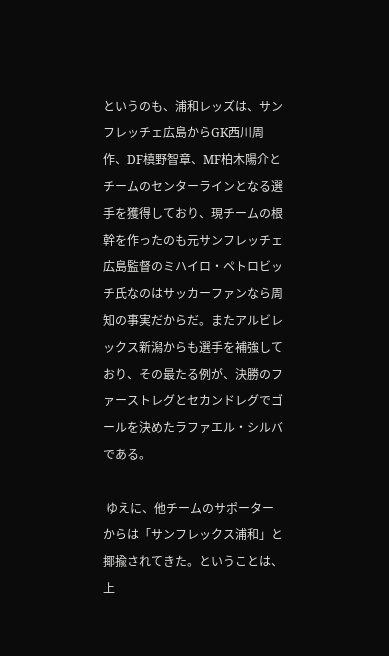というのも、浦和レッズは、サンフレッチェ広島からGK西川周作、DF槙野智章、MF柏木陽介とチームのセンターラインとなる選手を獲得しており、現チームの根幹を作ったのも元サンフレッチェ広島監督のミハイロ・ペトロビッチ氏なのはサッカーファンなら周知の事実だからだ。またアルビレックス新潟からも選手を補強しており、その最たる例が、決勝のファーストレグとセカンドレグでゴールを決めたラファエル・シルバである。

 ゆえに、他チームのサポーターからは「サンフレックス浦和」と揶揄されてきた。ということは、上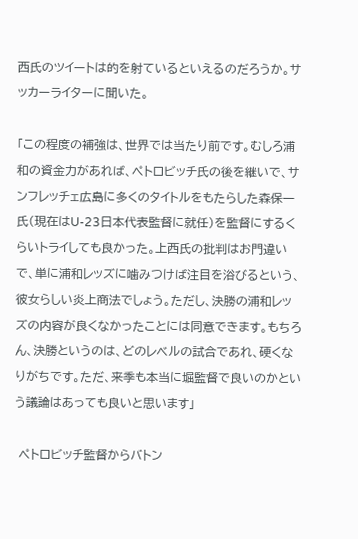西氏のツイートは的を射ているといえるのだろうか。サッカーライターに聞いた。

「この程度の補強は、世界では当たり前です。むしろ浦和の資金力があれば、ペトロビッチ氏の後を継いで、サンフレッチェ広島に多くのタイトルをもたらした森保一氏(現在はU-23日本代表監督に就任)を監督にするくらいトライしても良かった。上西氏の批判はお門違いで、単に浦和レッズに噛みつけば注目を浴びるという、彼女らしい炎上商法でしょう。ただし、決勝の浦和レッズの内容が良くなかったことには同意できます。もちろん、決勝というのは、どのレベルの試合であれ、硬くなりがちです。ただ、来季も本当に堀監督で良いのかという議論はあっても良いと思います」

 ペトロビッチ監督からバトン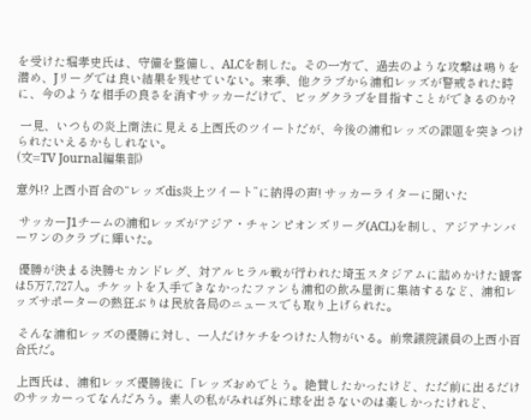を受けた堀孝史氏は、守備を整備し、ALCを制した。その一方で、過去のような攻撃は鳴りを潜め、Jリーグでは良い結果を残せていない。来季、他クラブから浦和レッズが警戒された時に、今のような相手の良さを消すサッカーだけで、ビッグクラブを目指すことができるのか?

 一見、いつもの炎上商法に見える上西氏のツイートだが、今後の浦和レッズの課題を突きつけられたいえるかもしれない。
(文=TV Journal編集部)

意外!? 上西小百合の“レッズdis炎上ツイート”に納得の声! サッカーライターに聞いた

 サッカーJ1チームの浦和レッズがアジア・チャンピオンズリーグ(ACL)を制し、アジアナンバーワンのクラブに輝いた。

 優勝が決まる決勝セカンドレグ、対アルヒラル戦が行われた埼玉スタジアムに詰めかけた観客は5万7,727人。チケットを入手できなかったファンも浦和の飲み屋街に集結するなど、浦和レッズサポーターの熱狂ぶりは民放各局のニュースでも取り上げられた。

 そんな浦和レッズの優勝に対し、一人だけケチをつけた人物がいる。前衆議院議員の上西小百合氏だ。

 上西氏は、浦和レッズ優勝後に「レッズおめでとう。絶賛したかったけど、ただ前に出るだけのサッカーってなんだろう。素人の私がみれば外に球を出さないのは楽しかったけれど、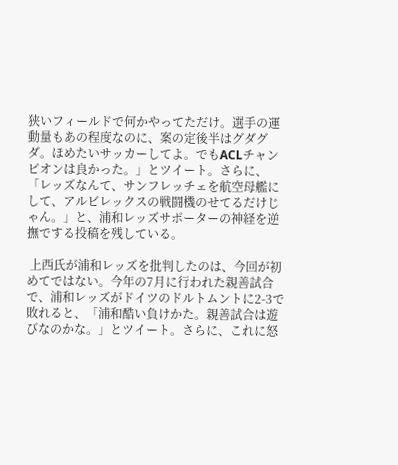狭いフィールドで何かやってただけ。選手の運動量もあの程度なのに、案の定後半はグダグダ。ほめたいサッカーしてよ。でもACLチャンピオンは良かった。」とツイート。さらに、「レッズなんて、サンフレッチェを航空母艦にして、アルビレックスの戦闘機のせてるだけじゃん。」と、浦和レッズサポーターの神経を逆撫でする投稿を残している。

 上西氏が浦和レッズを批判したのは、今回が初めてではない。今年の7月に行われた親善試合で、浦和レッズがドイツのドルトムントに2-3で敗れると、「浦和酷い負けかた。親善試合は遊びなのかな。」とツイート。さらに、これに怒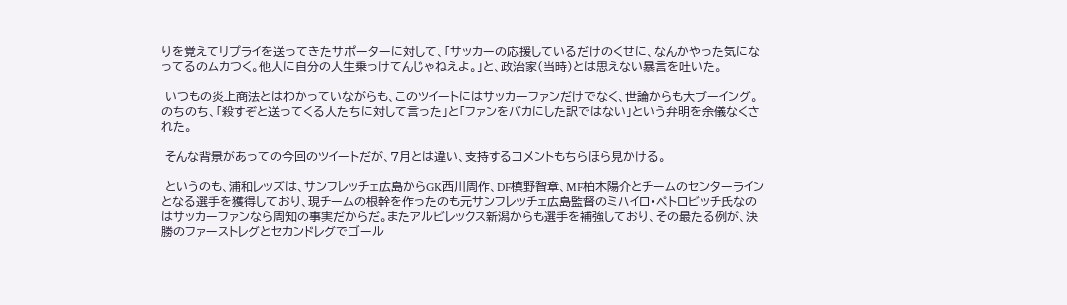りを覚えてリプライを送ってきたサポーターに対して、「サッカーの応援しているだけのくせに、なんかやった気になってるのムカつく。他人に自分の人生乗っけてんじゃねえよ。」と、政治家(当時)とは思えない暴言を吐いた。

 いつもの炎上商法とはわかっていながらも、このツイートにはサッカーファンだけでなく、世論からも大ブーイング。のちのち、「殺すぞと送ってくる人たちに対して言った」と「ファンをバカにした訳ではない」という弁明を余儀なくされた。

 そんな背景があっての今回のツイートだが、7月とは違い、支持するコメントもちらほら見かける。

 というのも、浦和レッズは、サンフレッチェ広島からGK西川周作、DF槙野智章、MF柏木陽介とチームのセンターラインとなる選手を獲得しており、現チームの根幹を作ったのも元サンフレッチェ広島監督のミハイロ・ペトロビッチ氏なのはサッカーファンなら周知の事実だからだ。またアルビレックス新潟からも選手を補強しており、その最たる例が、決勝のファーストレグとセカンドレグでゴール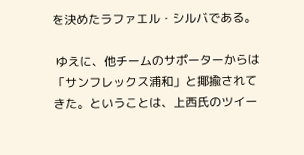を決めたラファエル・シルバである。

 ゆえに、他チームのサポーターからは「サンフレックス浦和」と揶揄されてきた。ということは、上西氏のツイー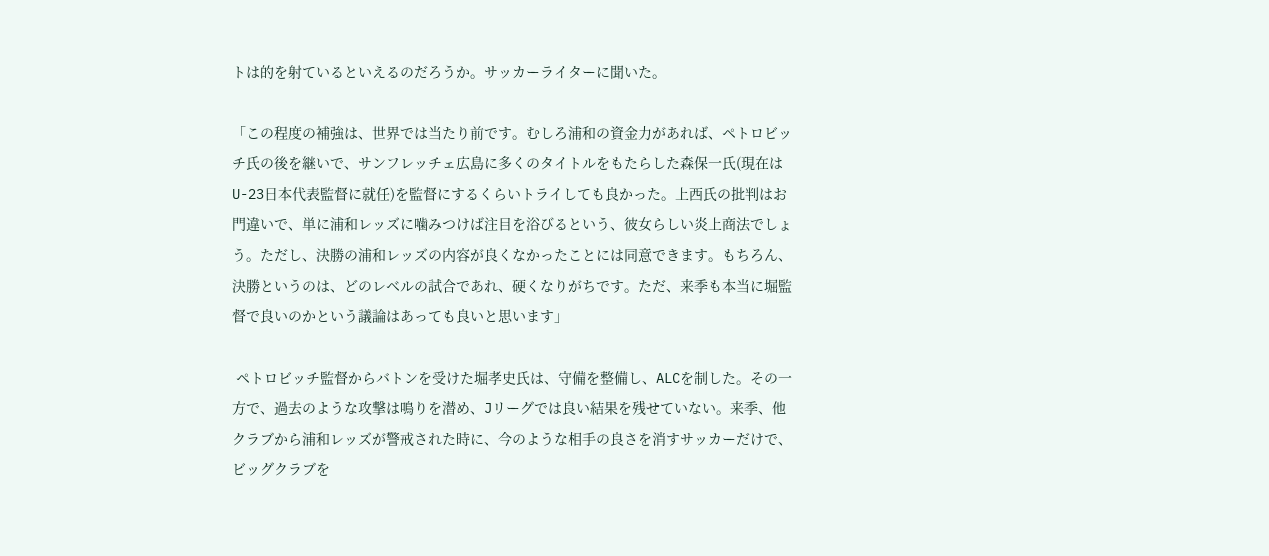トは的を射ているといえるのだろうか。サッカーライターに聞いた。

「この程度の補強は、世界では当たり前です。むしろ浦和の資金力があれば、ペトロビッチ氏の後を継いで、サンフレッチェ広島に多くのタイトルをもたらした森保一氏(現在はU-23日本代表監督に就任)を監督にするくらいトライしても良かった。上西氏の批判はお門違いで、単に浦和レッズに噛みつけば注目を浴びるという、彼女らしい炎上商法でしょう。ただし、決勝の浦和レッズの内容が良くなかったことには同意できます。もちろん、決勝というのは、どのレベルの試合であれ、硬くなりがちです。ただ、来季も本当に堀監督で良いのかという議論はあっても良いと思います」

 ペトロビッチ監督からバトンを受けた堀孝史氏は、守備を整備し、ALCを制した。その一方で、過去のような攻撃は鳴りを潜め、Jリーグでは良い結果を残せていない。来季、他クラブから浦和レッズが警戒された時に、今のような相手の良さを消すサッカーだけで、ビッグクラブを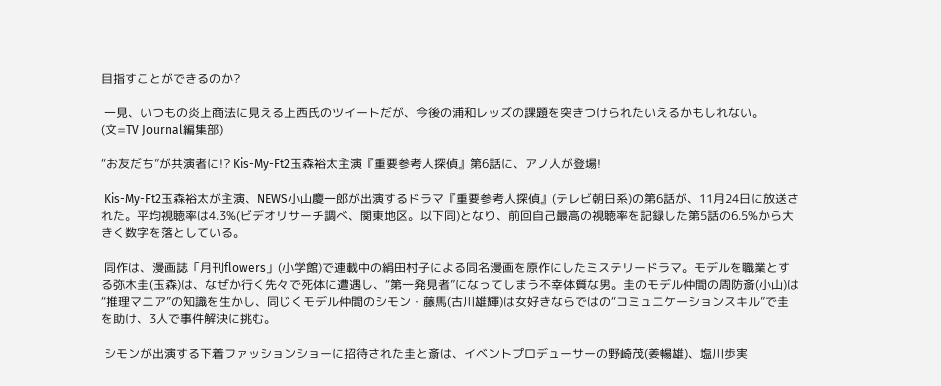目指すことができるのか?

 一見、いつもの炎上商法に見える上西氏のツイートだが、今後の浦和レッズの課題を突きつけられたいえるかもしれない。
(文=TV Journal編集部)

“お友だち”が共演者に!? Kis-My-Ft2玉森裕太主演『重要参考人探偵』第6話に、アノ人が登場!

 Kis-My-Ft2玉森裕太が主演、NEWS小山慶一郎が出演するドラマ『重要参考人探偵』(テレビ朝日系)の第6話が、11月24日に放送された。平均視聴率は4.3%(ビデオリサーチ調べ、関東地区。以下同)となり、前回自己最高の視聴率を記録した第5話の6.5%から大きく数字を落としている。

 同作は、漫画誌「月刊flowers」(小学館)で連載中の絹田村子による同名漫画を原作にしたミステリードラマ。モデルを職業とする弥木圭(玉森)は、なぜか行く先々で死体に遭遇し、“第一発見者”になってしまう不幸体質な男。圭のモデル仲間の周防斎(小山)は“推理マニア”の知識を生かし、同じくモデル仲間のシモン・藤馬(古川雄輝)は女好きならではの“コミュニケーションスキル”で圭を助け、3人で事件解決に挑む。

 シモンが出演する下着ファッションショーに招待された圭と斎は、イベントプロデューサーの野崎茂(姜暢雄)、塩川歩実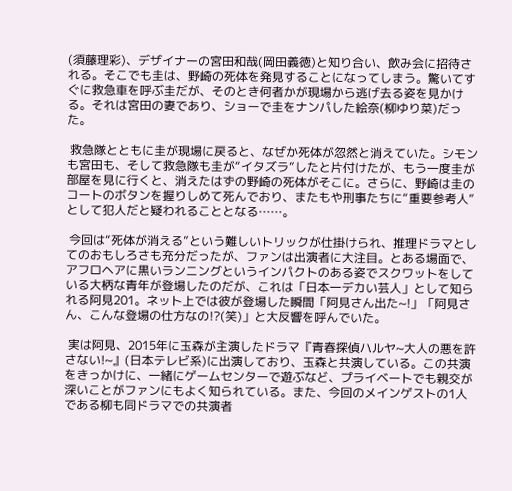(須藤理彩)、デザイナーの宮田和哉(岡田義徳)と知り合い、飲み会に招待される。そこでも圭は、野崎の死体を発見することになってしまう。驚いてすぐに救急車を呼ぶ圭だが、そのとき何者かが現場から逃げ去る姿を見かける。それは宮田の妻であり、ショーで圭をナンパした絵奈(柳ゆり菜)だった。

 救急隊とともに圭が現場に戻ると、なぜか死体が忽然と消えていた。シモンも宮田も、そして救急隊も圭が“イタズラ”したと片付けたが、もう一度圭が部屋を見に行くと、消えたはずの野崎の死体がそこに。さらに、野崎は圭のコートのボタンを握りしめて死んでおり、またもや刑事たちに“重要参考人”として犯人だと疑われることとなる……。

 今回は“死体が消える”という難しいトリックが仕掛けられ、推理ドラマとしてのおもしろさも充分だったが、ファンは出演者に大注目。とある場面で、アフロヘアに黒いランニングというインパクトのある姿でスクワットをしている大柄な青年が登場したのだが、これは「日本一デカい芸人」として知られる阿見201。ネット上では彼が登場した瞬間「阿見さん出た~!」「阿見さん、こんな登場の仕方なの!?(笑)」と大反響を呼んでいた。

 実は阿見、2015年に玉森が主演したドラマ『青春探偵ハルヤ~大人の悪を許さない!~』(日本テレビ系)に出演しており、玉森と共演している。この共演をきっかけに、一緒にゲームセンターで遊ぶなど、プライベートでも親交が深いことがファンにもよく知られている。また、今回のメインゲストの1人である柳も同ドラマでの共演者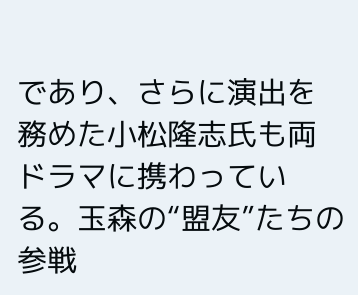であり、さらに演出を務めた小松隆志氏も両ドラマに携わっている。玉森の“盟友”たちの参戦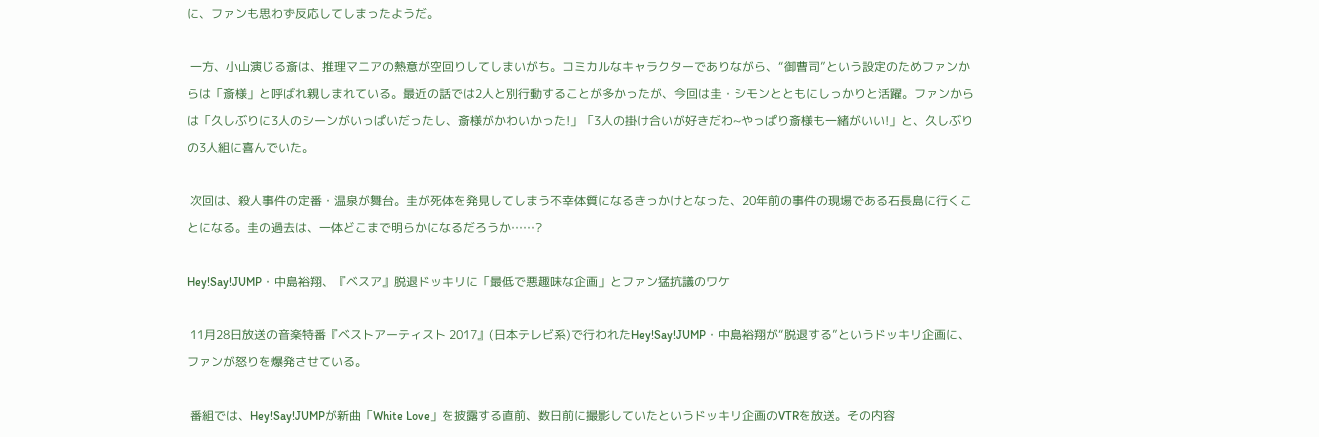に、ファンも思わず反応してしまったようだ。

 一方、小山演じる斎は、推理マニアの熱意が空回りしてしまいがち。コミカルなキャラクターでありながら、“御曹司”という設定のためファンからは「斎様」と呼ばれ親しまれている。最近の話では2人と別行動することが多かったが、今回は圭・シモンとともにしっかりと活躍。ファンからは「久しぶりに3人のシーンがいっぱいだったし、斎様がかわいかった!」「3人の掛け合いが好きだわ~やっぱり斎様も一緒がいい!」と、久しぶりの3人組に喜んでいた。

 次回は、殺人事件の定番・温泉が舞台。圭が死体を発見してしまう不幸体質になるきっかけとなった、20年前の事件の現場である石長島に行くことになる。圭の過去は、一体どこまで明らかになるだろうか……?

Hey!Say!JUMP・中島裕翔、『ベスア』脱退ドッキリに「最低で悪趣味な企画」とファン猛抗議のワケ

 11月28日放送の音楽特番『ベストアーティスト 2017』(日本テレビ系)で行われたHey!Say!JUMP・中島裕翔が“脱退する”というドッキリ企画に、ファンが怒りを爆発させている。

 番組では、Hey!Say!JUMPが新曲「White Love」を披露する直前、数日前に撮影していたというドッキリ企画のVTRを放送。その内容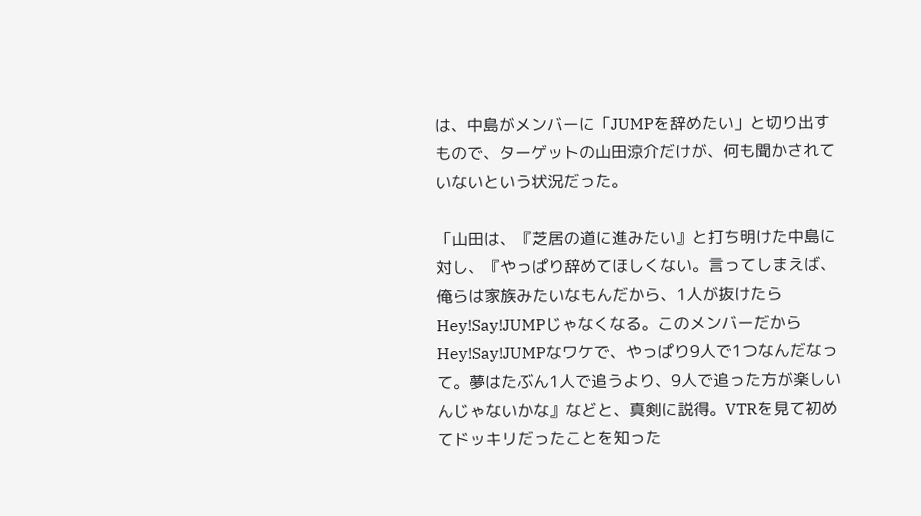は、中島がメンバーに「JUMPを辞めたい」と切り出すもので、ターゲットの山田涼介だけが、何も聞かされていないという状況だった。

「山田は、『芝居の道に進みたい』と打ち明けた中島に対し、『やっぱり辞めてほしくない。言ってしまえば、俺らは家族みたいなもんだから、1人が抜けたらHey!Say!JUMPじゃなくなる。このメンバーだからHey!Say!JUMPなワケで、やっぱり9人で1つなんだなって。夢はたぶん1人で追うより、9人で追った方が楽しいんじゃないかな』などと、真剣に説得。VTRを見て初めてドッキリだったことを知った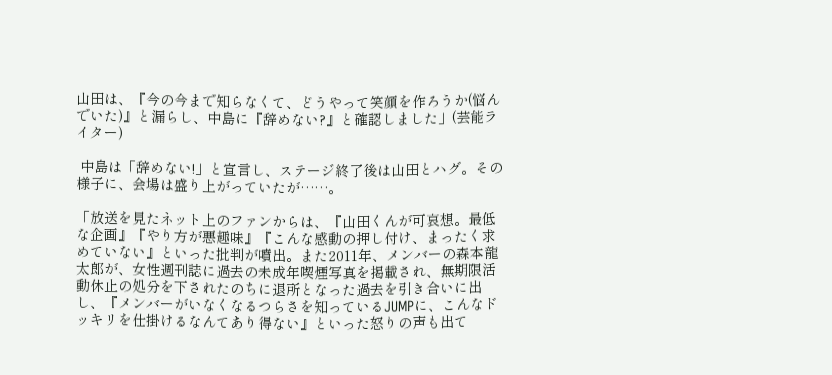山田は、『今の今まで知らなくて、どうやって笑顔を作ろうか(悩んでいた)』と漏らし、中島に『辞めない?』と確認しました」(芸能ライター)

 中島は「辞めない!」と宣言し、ステージ終了後は山田とハグ。その様子に、会場は盛り上がっていたが……。

「放送を見たネット上のファンからは、『山田くんが可哀想。最低な企画』『やり方が悪趣味』『こんな感動の押し付け、まったく求めていない』といった批判が噴出。また2011年、メンバーの森本龍太郎が、女性週刊誌に過去の未成年喫煙写真を掲載され、無期限活動休止の処分を下されたのちに退所となった過去を引き合いに出し、『メンバーがいなくなるつらさを知っているJUMPに、こんなドッキリを仕掛けるなんてあり得ない』といった怒りの声も出て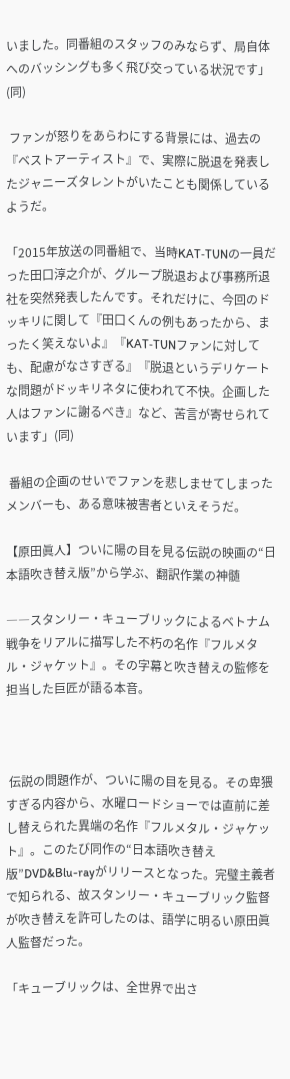いました。同番組のスタッフのみならず、局自体へのバッシングも多く飛び交っている状況です」(同)

 ファンが怒りをあらわにする背景には、過去の『ベストアーティスト』で、実際に脱退を発表したジャニーズタレントがいたことも関係しているようだ。

「2015年放送の同番組で、当時KAT‐TUNの一員だった田口淳之介が、グループ脱退および事務所退社を突然発表したんです。それだけに、今回のドッキリに関して『田口くんの例もあったから、まったく笑えないよ』『KAT‐TUNファンに対しても、配慮がなさすぎる』『脱退というデリケートな問題がドッキリネタに使われて不快。企画した人はファンに謝るべき』など、苦言が寄せられています」(同)

 番組の企画のせいでファンを悲しませてしまったメンバーも、ある意味被害者といえそうだ。

【原田眞人】ついに陽の目を見る伝説の映画の“日本語吹き替え版”から学ぶ、翻訳作業の神髄

――スタンリー・キューブリックによるベトナム戦争をリアルに描写した不朽の名作『フルメタル・ジャケット』。その字幕と吹き替えの監修を担当した巨匠が語る本音。



 伝説の問題作が、ついに陽の目を見る。その卑猥すぎる内容から、水曜ロードショーでは直前に差し替えられた異端の名作『フルメタル・ジャケット』。このたび同作の“日本語吹き替え版”DVD&Blu-rayがリリースとなった。完璧主義者で知られる、故スタンリー・キューブリック監督が吹き替えを許可したのは、語学に明るい原田眞人監督だった。

「キューブリックは、全世界で出さ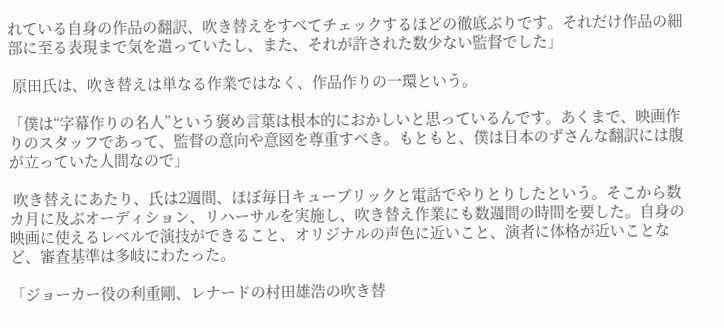れている自身の作品の翻訳、吹き替えをすべてチェックするほどの徹底ぶりです。それだけ作品の細部に至る表現まで気を遣っていたし、また、それが許された数少ない監督でした」

 原田氏は、吹き替えは単なる作業ではなく、作品作りの一環という。

「僕は“字幕作りの名人”という褒め言葉は根本的におかしいと思っているんです。あくまで、映画作りのスタッフであって、監督の意向や意図を尊重すべき。もともと、僕は日本のずさんな翻訳には腹が立っていた人間なので」

 吹き替えにあたり、氏は2週間、ほぼ毎日キューブリックと電話でやりとりしたという。そこから数カ月に及ぶオーディション、リハーサルを実施し、吹き替え作業にも数週間の時間を要した。自身の映画に使えるレベルで演技ができること、オリジナルの声色に近いこと、演者に体格が近いことなど、審査基準は多岐にわたった。

「ジョーカー役の利重剛、レナードの村田雄浩の吹き替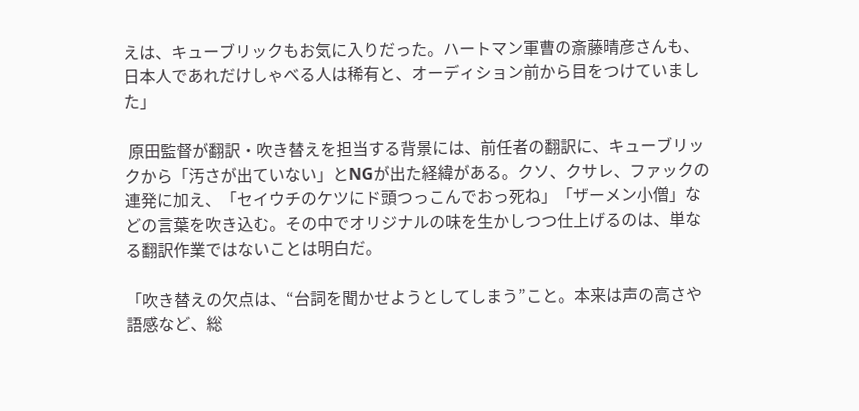えは、キューブリックもお気に入りだった。ハートマン軍曹の斎藤晴彦さんも、日本人であれだけしゃべる人は稀有と、オーディション前から目をつけていました」

 原田監督が翻訳・吹き替えを担当する背景には、前任者の翻訳に、キューブリックから「汚さが出ていない」とNGが出た経緯がある。クソ、クサレ、ファックの連発に加え、「セイウチのケツにド頭つっこんでおっ死ね」「ザーメン小僧」などの言葉を吹き込む。その中でオリジナルの味を生かしつつ仕上げるのは、単なる翻訳作業ではないことは明白だ。

「吹き替えの欠点は、“台詞を聞かせようとしてしまう”こと。本来は声の高さや語感など、総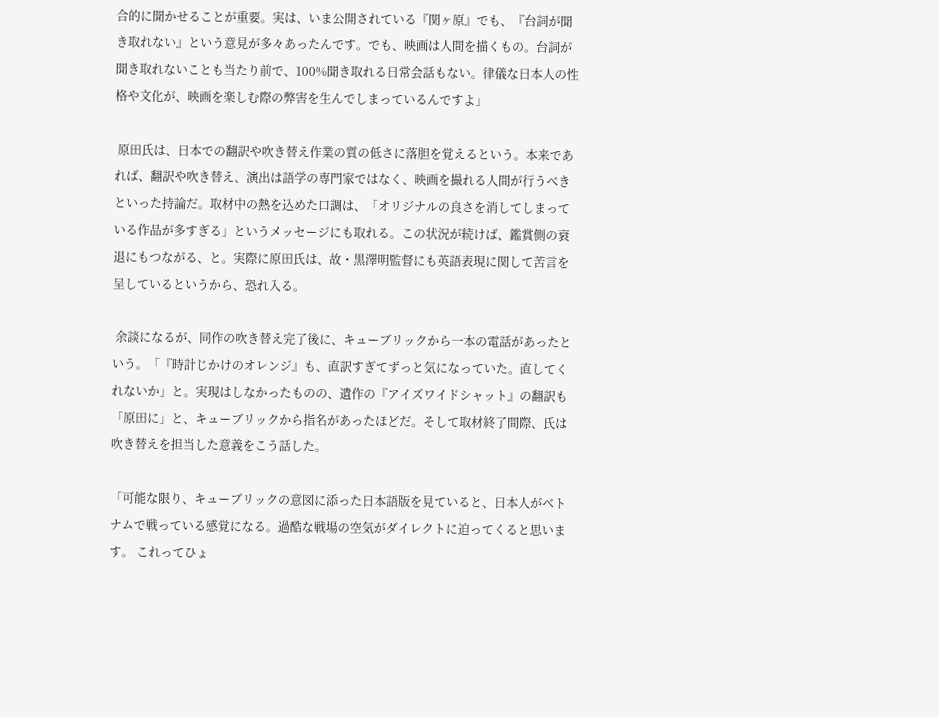合的に聞かせることが重要。実は、いま公開されている『関ヶ原』でも、『台詞が聞き取れない』という意見が多々あったんです。でも、映画は人間を描くもの。台詞が聞き取れないことも当たり前で、100%聞き取れる日常会話もない。律儀な日本人の性格や文化が、映画を楽しむ際の弊害を生んでしまっているんですよ」

 原田氏は、日本での翻訳や吹き替え作業の質の低さに落胆を覚えるという。本来であれば、翻訳や吹き替え、演出は語学の専門家ではなく、映画を撮れる人間が行うべきといった持論だ。取材中の熱を込めた口調は、「オリジナルの良さを消してしまっている作品が多すぎる」というメッセージにも取れる。この状況が続けば、鑑賞側の衰退にもつながる、と。実際に原田氏は、故・黒澤明監督にも英語表現に関して苦言を呈しているというから、恐れ入る。

 余談になるが、同作の吹き替え完了後に、キューブリックから一本の電話があったという。「『時計じかけのオレンジ』も、直訳すぎてずっと気になっていた。直してくれないか」と。実現はしなかったものの、遺作の『アイズワイドシャット』の翻訳も「原田に」と、キューブリックから指名があったほどだ。そして取材終了間際、氏は吹き替えを担当した意義をこう話した。

「可能な限り、キューブリックの意図に添った日本語版を見ていると、日本人がベトナムで戦っている感覚になる。過酷な戦場の空気がダイレクトに迫ってくると思います。 これってひょ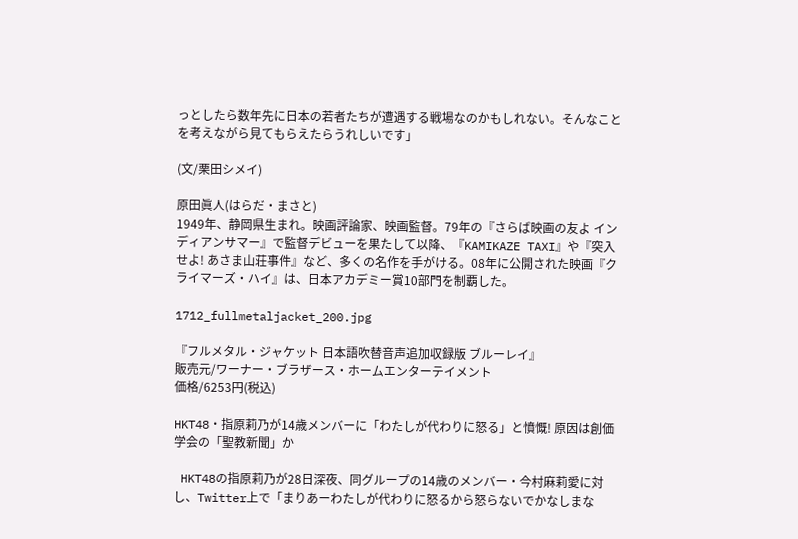っとしたら数年先に日本の若者たちが遭遇する戦場なのかもしれない。そんなことを考えながら見てもらえたらうれしいです」

(文/栗田シメイ)

原田眞人(はらだ・まさと)
1949年、静岡県生まれ。映画評論家、映画監督。79年の『さらば映画の友よ インディアンサマー』で監督デビューを果たして以降、『KAMIKAZE TAXI』や『突入せよ! あさま山荘事件』など、多くの名作を手がける。08年に公開された映画『クライマーズ・ハイ』は、日本アカデミー賞10部門を制覇した。

1712_fullmetaljacket_200.jpg

『フルメタル・ジャケット 日本語吹替音声追加収録版 ブルーレイ』
販売元/ワーナー・ブラザース・ホームエンターテイメント
価格/6253円(税込)

HKT48・指原莉乃が14歳メンバーに「わたしが代わりに怒る」と憤慨! 原因は創価学会の「聖教新聞」か

 HKT48の指原莉乃が28日深夜、同グループの14歳のメンバー・今村麻莉愛に対し、Twitter上で「まりあーわたしが代わりに怒るから怒らないでかなしまな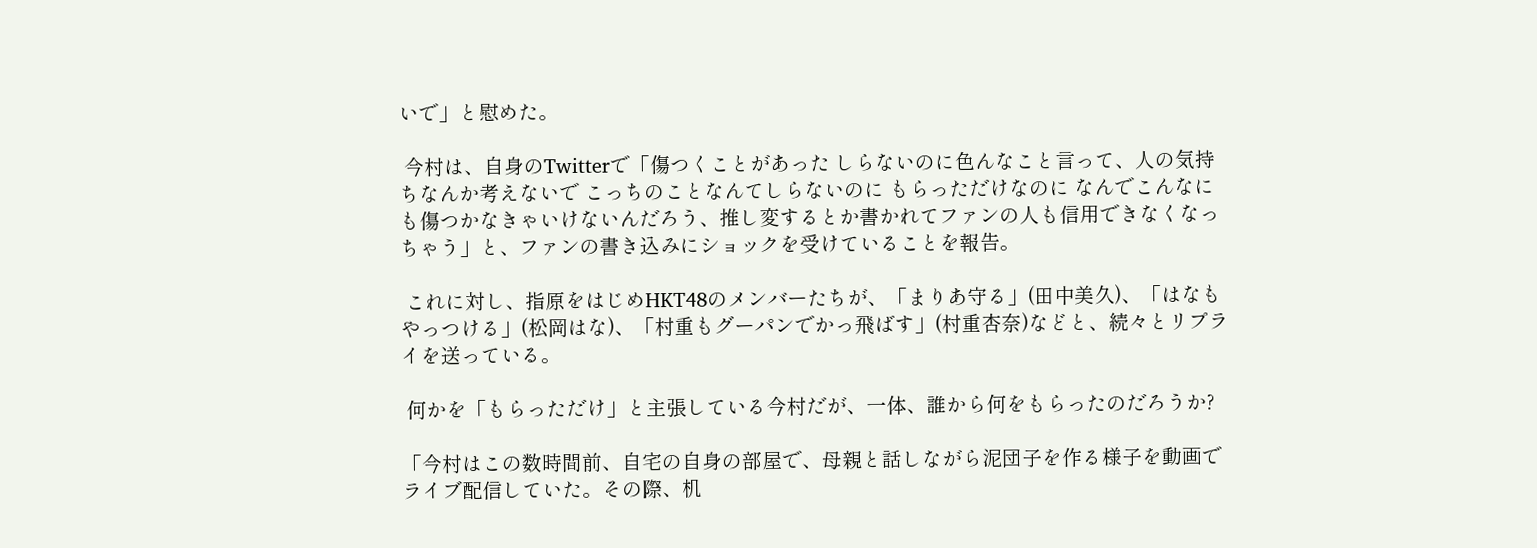いで」と慰めた。

 今村は、自身のTwitterで「傷つくことがあった しらないのに色んなこと言って、人の気持ちなんか考えないで こっちのことなんてしらないのに もらっただけなのに なんでこんなにも傷つかなきゃいけないんだろう、推し変するとか書かれてファンの人も信用できなくなっちゃう」と、ファンの書き込みにショックを受けていることを報告。

 これに対し、指原をはじめHKT48のメンバーたちが、「まりあ守る」(田中美久)、「はなもやっつける」(松岡はな)、「村重もグーパンでかっ飛ばす」(村重杏奈)などと、続々とリプライを送っている。

 何かを「もらっただけ」と主張している今村だが、一体、誰から何をもらったのだろうか?

「今村はこの数時間前、自宅の自身の部屋で、母親と話しながら泥団子を作る様子を動画でライブ配信していた。その際、机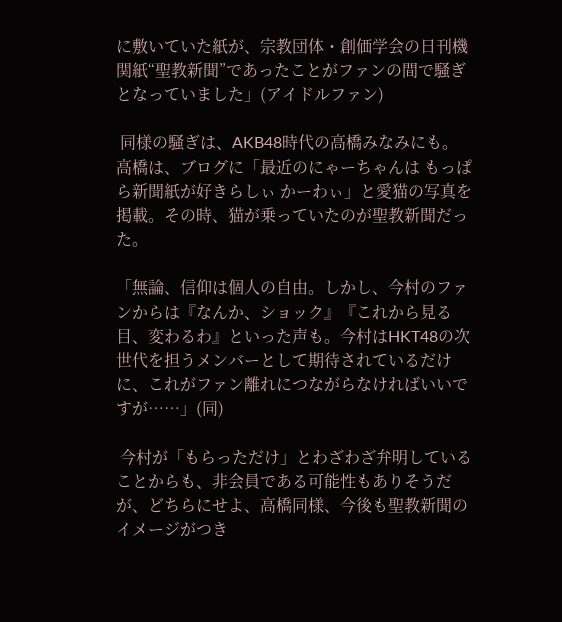に敷いていた紙が、宗教団体・創価学会の日刊機関紙“聖教新聞”であったことがファンの間で騒ぎとなっていました」(アイドルファン)

 同様の騒ぎは、AKB48時代の高橋みなみにも。高橋は、ブログに「最近のにゃーちゃんは もっぱら新聞紙が好きらしぃ かーわぃ」と愛猫の写真を掲載。その時、猫が乗っていたのが聖教新聞だった。

「無論、信仰は個人の自由。しかし、今村のファンからは『なんか、ショック』『これから見る目、変わるわ』といった声も。今村はHKT48の次世代を担うメンバーとして期待されているだけに、これがファン離れにつながらなければいいですが……」(同)

 今村が「もらっただけ」とわざわざ弁明していることからも、非会員である可能性もありそうだが、どちらにせよ、高橋同様、今後も聖教新聞のイメージがつき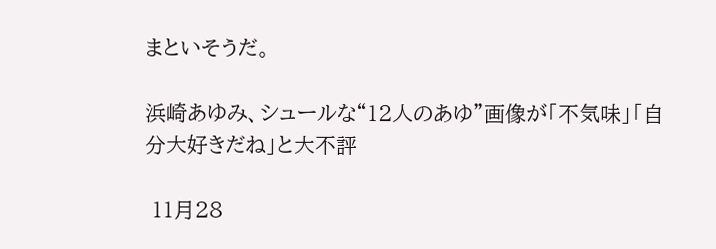まといそうだ。

浜崎あゆみ、シュールな“12人のあゆ”画像が「不気味」「自分大好きだね」と大不評

 11月28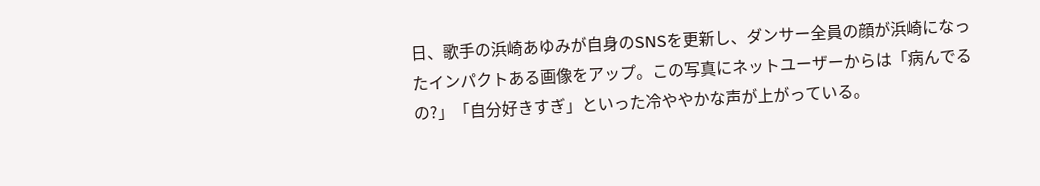日、歌手の浜崎あゆみが自身のSNSを更新し、ダンサー全員の顔が浜崎になったインパクトある画像をアップ。この写真にネットユーザーからは「病んでるの?」「自分好きすぎ」といった冷ややかな声が上がっている。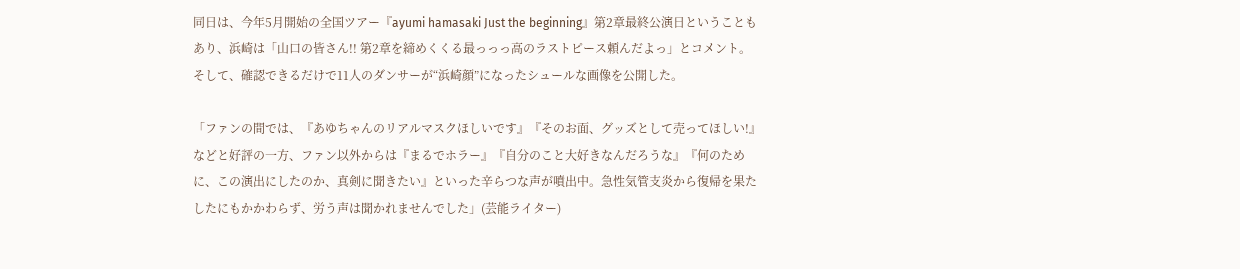同日は、今年5月開始の全国ツアー『ayumi hamasaki Just the beginning』第2章最終公演日ということもあり、浜崎は「山口の皆さん!! 第2章を締めくくる最っっっ高のラストピース頼んだよっ」とコメント。そして、確認できるだけで11人のダンサーが“浜崎顔”になったシュールな画像を公開した。

「ファンの間では、『あゆちゃんのリアルマスクほしいです』『そのお面、グッズとして売ってほしい!』などと好評の一方、ファン以外からは『まるでホラー』『自分のこと大好きなんだろうな』『何のために、この演出にしたのか、真剣に聞きたい』といった辛らつな声が噴出中。急性気管支炎から復帰を果たしたにもかかわらず、労う声は聞かれませんでした」(芸能ライター)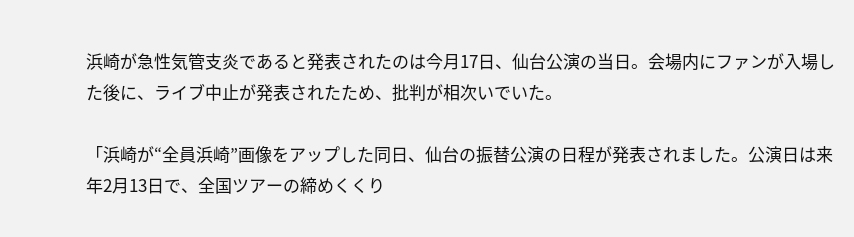浜崎が急性気管支炎であると発表されたのは今月17日、仙台公演の当日。会場内にファンが入場した後に、ライブ中止が発表されたため、批判が相次いでいた。

「浜崎が“全員浜崎”画像をアップした同日、仙台の振替公演の日程が発表されました。公演日は来年2月13日で、全国ツアーの締めくくり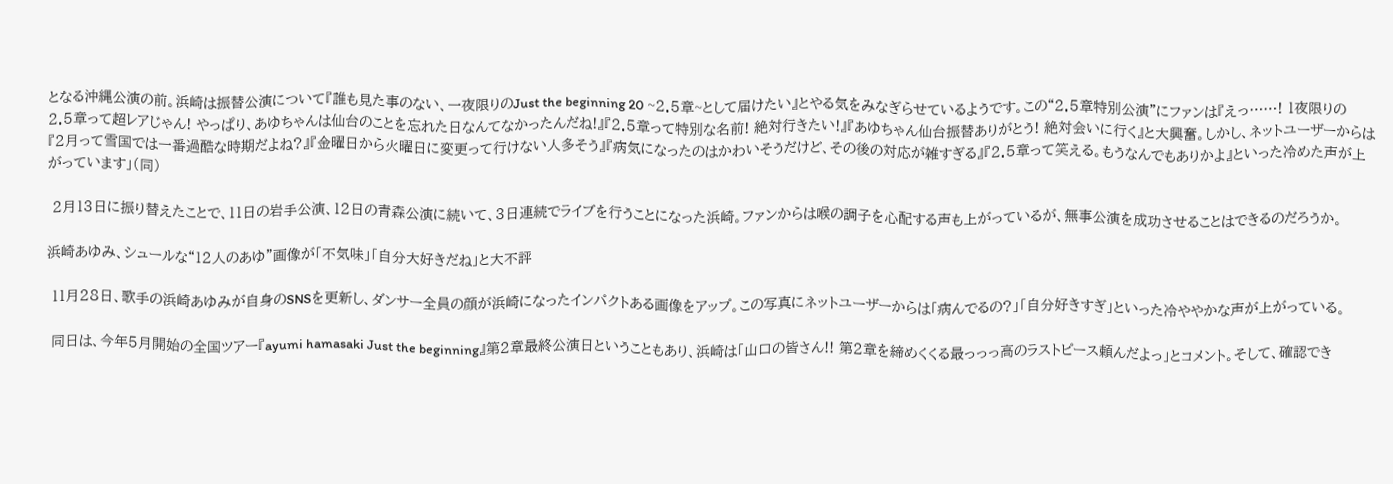となる沖縄公演の前。浜崎は振替公演について『誰も見た事のない、一夜限りのJust the beginning 20 ~2.5章~として届けたい』とやる気をみなぎらせているようです。この“2.5章特別公演”にファンは『えっ……! 1夜限りの2.5章って超レアじゃん! やっぱり、あゆちゃんは仙台のことを忘れた日なんてなかったんだね!』『2.5章って特別な名前! 絶対行きたい!』『あゆちゃん仙台振替ありがとう! 絶対会いに行く』と大興奮。しかし、ネットユーザーからは『2月って雪国では一番過酷な時期だよね?』『金曜日から火曜日に変更って行けない人多そう』『病気になったのはかわいそうだけど、その後の対応が雑すぎる』『2.5章って笑える。もうなんでもありかよ』といった冷めた声が上がっています」(同)

 2月13日に振り替えたことで、11日の岩手公演、12日の青森公演に続いて、3日連続でライブを行うことになった浜崎。ファンからは喉の調子を心配する声も上がっているが、無事公演を成功させることはできるのだろうか。

浜崎あゆみ、シュールな“12人のあゆ”画像が「不気味」「自分大好きだね」と大不評

 11月28日、歌手の浜崎あゆみが自身のSNSを更新し、ダンサー全員の顔が浜崎になったインパクトある画像をアップ。この写真にネットユーザーからは「病んでるの?」「自分好きすぎ」といった冷ややかな声が上がっている。

 同日は、今年5月開始の全国ツアー『ayumi hamasaki Just the beginning』第2章最終公演日ということもあり、浜崎は「山口の皆さん!! 第2章を締めくくる最っっっ高のラストピース頼んだよっ」とコメント。そして、確認でき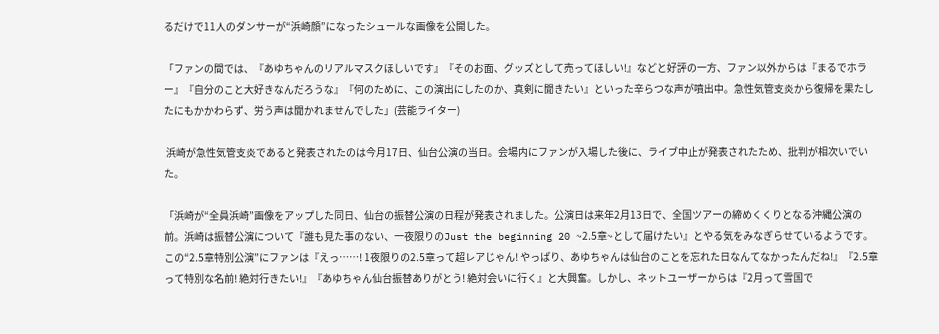るだけで11人のダンサーが“浜崎顔”になったシュールな画像を公開した。

「ファンの間では、『あゆちゃんのリアルマスクほしいです』『そのお面、グッズとして売ってほしい!』などと好評の一方、ファン以外からは『まるでホラー』『自分のこと大好きなんだろうな』『何のために、この演出にしたのか、真剣に聞きたい』といった辛らつな声が噴出中。急性気管支炎から復帰を果たしたにもかかわらず、労う声は聞かれませんでした」(芸能ライター)

 浜崎が急性気管支炎であると発表されたのは今月17日、仙台公演の当日。会場内にファンが入場した後に、ライブ中止が発表されたため、批判が相次いでいた。

「浜崎が“全員浜崎”画像をアップした同日、仙台の振替公演の日程が発表されました。公演日は来年2月13日で、全国ツアーの締めくくりとなる沖縄公演の前。浜崎は振替公演について『誰も見た事のない、一夜限りのJust the beginning 20 ~2.5章~として届けたい』とやる気をみなぎらせているようです。この“2.5章特別公演”にファンは『えっ……! 1夜限りの2.5章って超レアじゃん! やっぱり、あゆちゃんは仙台のことを忘れた日なんてなかったんだね!』『2.5章って特別な名前! 絶対行きたい!』『あゆちゃん仙台振替ありがとう! 絶対会いに行く』と大興奮。しかし、ネットユーザーからは『2月って雪国で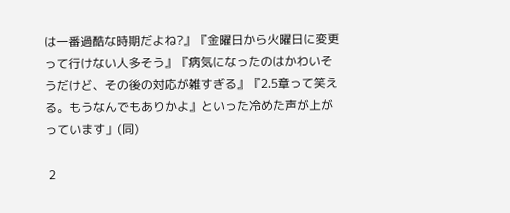は一番過酷な時期だよね?』『金曜日から火曜日に変更って行けない人多そう』『病気になったのはかわいそうだけど、その後の対応が雑すぎる』『2.5章って笑える。もうなんでもありかよ』といった冷めた声が上がっています」(同)

 2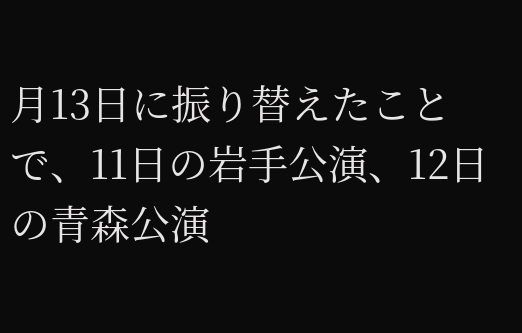月13日に振り替えたことで、11日の岩手公演、12日の青森公演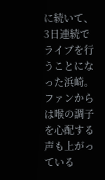に続いて、3日連続でライブを行うことになった浜崎。ファンからは喉の調子を心配する声も上がっている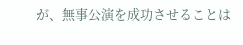が、無事公演を成功させることは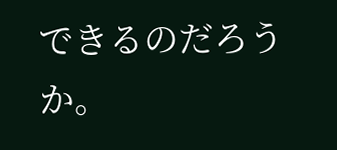できるのだろうか。